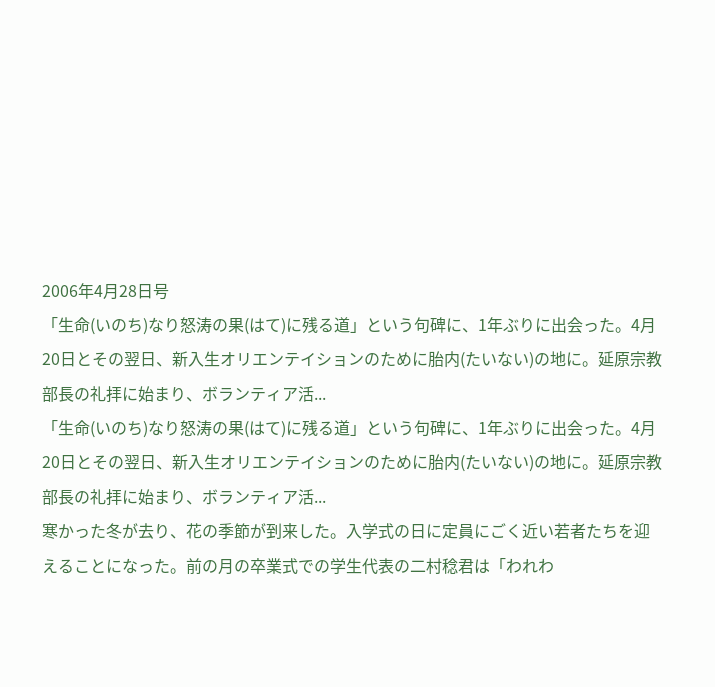2006年4月28日号
「生命(いのち)なり怒涛の果(はて)に残る道」という句碑に、1年ぶりに出会った。4月20日とその翌日、新入生オリエンテイションのために胎内(たいない)の地に。延原宗教部長の礼拝に始まり、ボランティア活...
「生命(いのち)なり怒涛の果(はて)に残る道」という句碑に、1年ぶりに出会った。4月20日とその翌日、新入生オリエンテイションのために胎内(たいない)の地に。延原宗教部長の礼拝に始まり、ボランティア活...
寒かった冬が去り、花の季節が到来した。入学式の日に定員にごく近い若者たちを迎えることになった。前の月の卒業式での学生代表の二村稔君は「われわ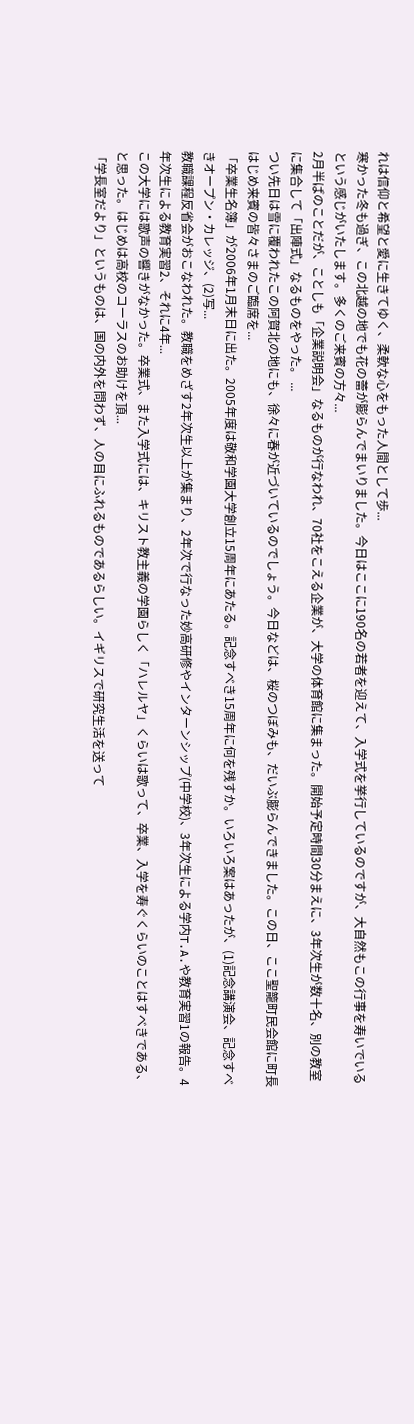れは信仰と希望と愛に生きてゆく、柔軟な心をもった人間として歩...
寒かった冬も過ぎ、この北越の地でも花の蕾が膨らんでまいりました。今日はここに190名の若者を迎えて、入学式を挙行しているのですが、大自然もこの行事を寿いでいるという感じがいたします。多くのご来賓の方々...
2月半ばのことだが、ことしも「企業説明会」なるものが行なわれ、70社をこえる企業が、大学の体育館に集まった。開始予定時間30分まえに、3年次生が数十名、別の教室に集合して「出陣式」なるものをやった。 ...
つい先日は雪に覆われたこの阿賀北の地にも、徐々に春が近づいているのでしょう。今日などは、桜のつぼみも、だいぶ膨らんできました。この日、ここ聖籠町民会館に町長はじめ来賓の皆々さまのご臨席を...
「卒業生名簿」が2006年1月末日に出た。2005年度は敬和学園大学創立15周年にあたる。記念すべき15周年に何を残すか。いろいろ案はあったが、(1)記念講演会、記念すべきオープン・カレッジ、(2)写...
教職課程反省会がおこなわれた。教職をめざす2年次生以上が集まり、2年次で行なった妙高研修やインターンシップ(中学校)、3年次生による学内T.A.や教育実習1の報告。4年次生による教育実習2、それに4年...
この大学には歌声の響きがなかった。卒業式、また入学式には、キリスト教主義の学園らしく「ハレルヤ」くらいは歌って、卒業、入学を寿ぐくらいのことはすべきである、と思った。はじめは高校のコーラスのお助けを頂...
「学長室だより」というものは、国の内外を問わず、人の目にふれるものであるらしい。イギリスで研究生活を送って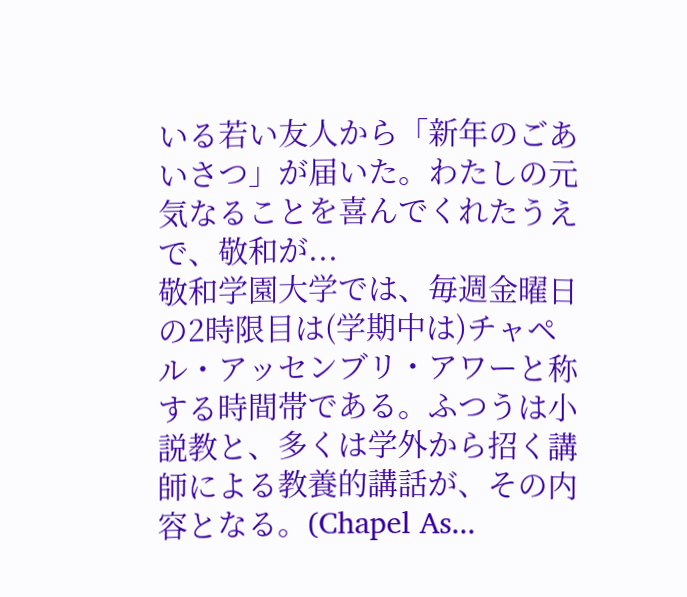いる若い友人から「新年のごあいさつ」が届いた。わたしの元気なることを喜んでくれたうえで、敬和が...
敬和学園大学では、毎週金曜日の2時限目は(学期中は)チャペル・アッセンブリ・アワーと称する時間帯である。ふつうは小説教と、多くは学外から招く講師による教養的講話が、その内容となる。(Chapel As...